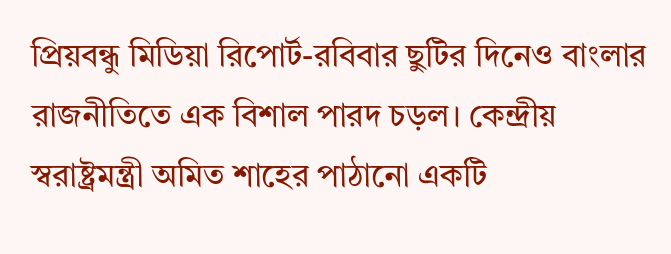প্রিয়বন্ধু মিডিয়া রিপোর্ট-রবিবার ছুটির দিনেও বাংলার রাজনীতিতে এক বিশাল পারদ চড়ল। কেন্দ্রীয় স্বরাষ্ট্রমন্ত্রী অমিত শাহের পাঠানো একটি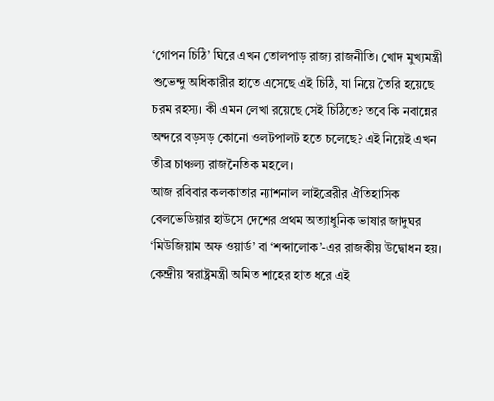‘গোপন চিঠি’ ঘিরে এখন তোলপাড় রাজ্য রাজনীতি। খোদ মুখ্যমন্ত্রী শুভেন্দু অধিকারীর হাতে এসেছে এই চিঠি, যা নিয়ে তৈরি হয়েছে চরম রহস্য। কী এমন লেখা রয়েছে সেই চিঠিতে? তবে কি নবান্নের অন্দরে বড়সড় কোনো ওলটপালট হতে চলেছে? এই নিয়েই এখন তীব্র চাঞ্চল্য রাজনৈতিক মহলে।
আজ রবিবার কলকাতার ন্যাশনাল লাইব্রেরীর ঐতিহাসিক বেলভেডিয়ার হাউসে দেশের প্রথম অত্যাধুনিক ভাষার জাদুঘর ‘মিউজিয়াম অফ ওয়ার্ড’ বা ‘শব্দালোক’-এর রাজকীয় উদ্বোধন হয়। কেন্দ্রীয় স্বরাষ্ট্রমন্ত্রী অমিত শাহের হাত ধরে এই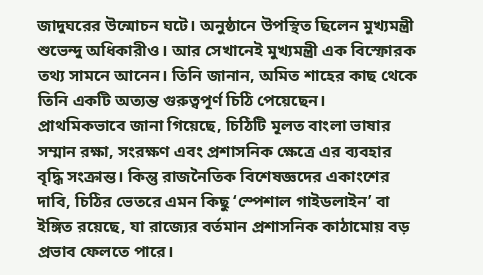জাদুঘরের উন্মোচন ঘটে। অনুষ্ঠানে উপস্থিত ছিলেন মুখ্যমন্ত্রী শুভেন্দু অধিকারীও। আর সেখানেই মুখ্যমন্ত্রী এক বিস্ফোরক তথ্য সামনে আনেন। তিনি জানান, অমিত শাহের কাছ থেকে তিনি একটি অত্যন্ত গুরুত্বপূর্ণ চিঠি পেয়েছেন।
প্রাথমিকভাবে জানা গিয়েছে, চিঠিটি মূলত বাংলা ভাষার সম্মান রক্ষা, সংরক্ষণ এবং প্রশাসনিক ক্ষেত্রে এর ব্যবহার বৃদ্ধি সংক্রান্ত। কিন্তু রাজনৈতিক বিশেষজ্ঞদের একাংশের দাবি, চিঠির ভেতরে এমন কিছু ‘স্পেশাল গাইডলাইন’ বা ইঙ্গিত রয়েছে, যা রাজ্যের বর্তমান প্রশাসনিক কাঠামোয় বড় প্রভাব ফেলতে পারে।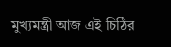মুখ্যমন্ত্রী আজ এই চিঠির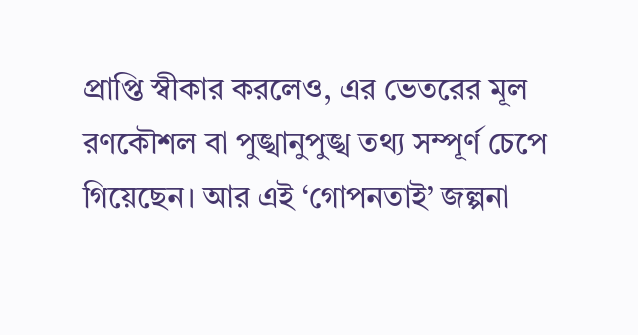প্রাপ্তি স্বীকার করলেও, এর ভেতরের মূল রণকৌশল বা পুঙ্খানুপুঙ্খ তথ্য সম্পূর্ণ চেপে গিয়েছেন। আর এই ‘গোপনতাই’ জল্পনা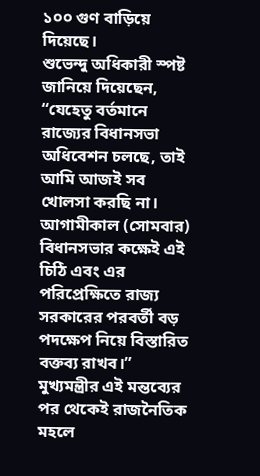১০০ গুণ বাড়িয়ে দিয়েছে।
শুভেন্দু অধিকারী স্পষ্ট জানিয়ে দিয়েছেন, “যেহেতু বর্তমানে রাজ্যের বিধানসভা অধিবেশন চলছে, তাই আমি আজই সব খোলসা করছি না। আগামীকাল (সোমবার) বিধানসভার কক্ষেই এই চিঠি এবং এর পরিপ্রেক্ষিতে রাজ্য সরকারের পরবর্তী বড় পদক্ষেপ নিয়ে বিস্তারিত বক্তব্য রাখব।”
মুখ্যমন্ত্রীর এই মন্তব্যের পর থেকেই রাজনৈতিক মহলে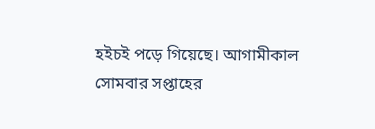হইচই পড়ে গিয়েছে। আগামীকাল সোমবার সপ্তাহের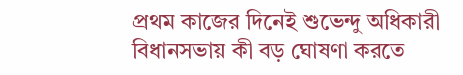প্রথম কাজের দিনেই শুভেন্দু অধিকারী বিধানসভায় কী বড় ঘোষণা করতে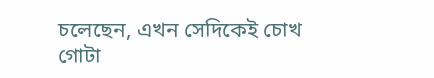চলেছেন, এখন সেদিকেই চোখ গোটা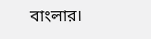বাংলার।